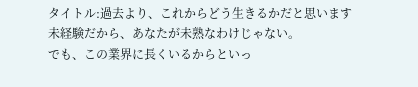タイトル:過去より、これからどう生きるかだと思います
未経験だから、あなたが未熟なわけじゃない。
でも、この業界に長くいるからといっ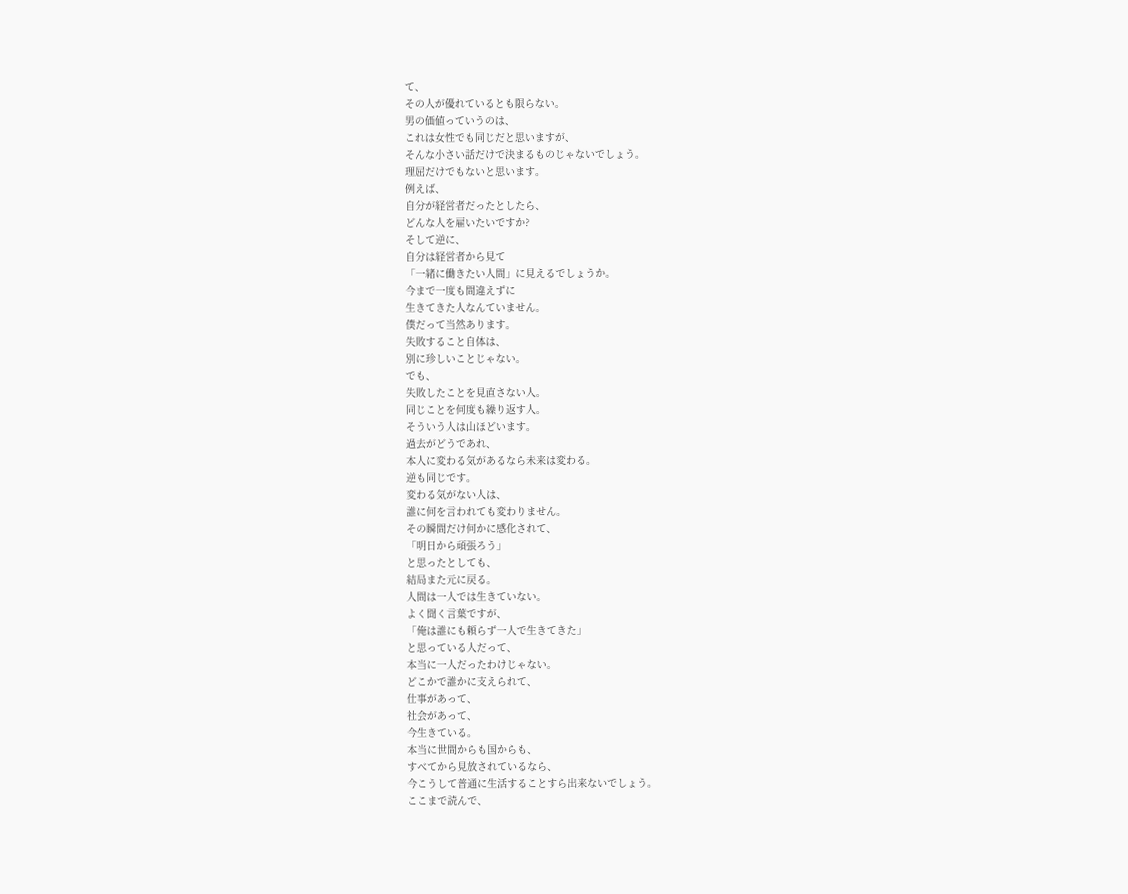て、
その人が優れているとも限らない。
男の価値っていうのは、
これは女性でも同じだと思いますが、
そんな小さい話だけで決まるものじゃないでしょう。
理屈だけでもないと思います。
例えば、
自分が経営者だったとしたら、
どんな人を雇いたいですか?
そして逆に、
自分は経営者から見て
「一緒に働きたい人間」に見えるでしょうか。
今まで一度も間違えずに
生きてきた人なんていません。
僕だって当然あります。
失敗すること自体は、
別に珍しいことじゃない。
でも、
失敗したことを見直さない人。
同じことを何度も繰り返す人。
そういう人は山ほどいます。
過去がどうであれ、
本人に変わる気があるなら未来は変わる。
逆も同じです。
変わる気がない人は、
誰に何を言われても変わりません。
その瞬間だけ何かに感化されて、
「明日から頑張ろう」
と思ったとしても、
結局また元に戻る。
人間は一人では生きていない。
よく聞く言葉ですが、
「俺は誰にも頼らず一人で生きてきた」
と思っている人だって、
本当に一人だったわけじゃない。
どこかで誰かに支えられて、
仕事があって、
社会があって、
今生きている。
本当に世間からも国からも、
すべてから見放されているなら、
今こうして普通に生活することすら出来ないでしょう。
ここまで読んで、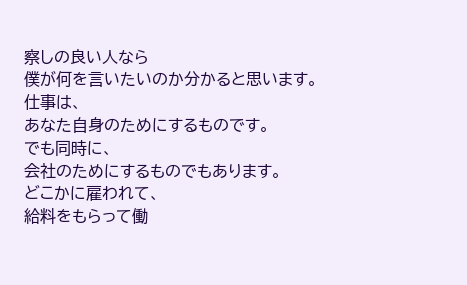察しの良い人なら
僕が何を言いたいのか分かると思います。
仕事は、
あなた自身のためにするものです。
でも同時に、
会社のためにするものでもあります。
どこかに雇われて、
給料をもらって働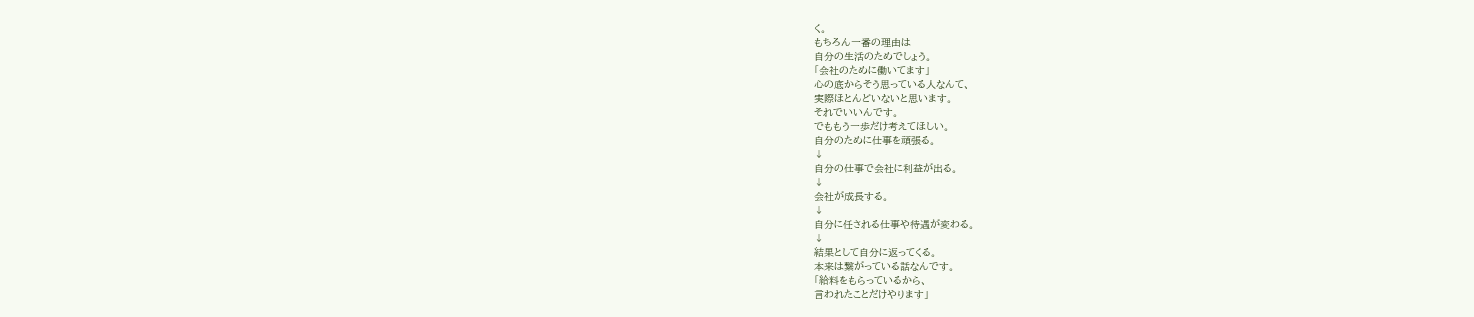く。
もちろん一番の理由は
自分の生活のためでしょう。
「会社のために働いてます」
心の底からそう思っている人なんて、
実際ほとんどいないと思います。
それでいいんです。
でももう一歩だけ考えてほしい。
自分のために仕事を頑張る。
↓
自分の仕事で会社に利益が出る。
↓
会社が成長する。
↓
自分に任される仕事や待遇が変わる。
↓
結果として自分に返ってくる。
本来は繋がっている話なんです。
「給料をもらっているから、
言われたことだけやります」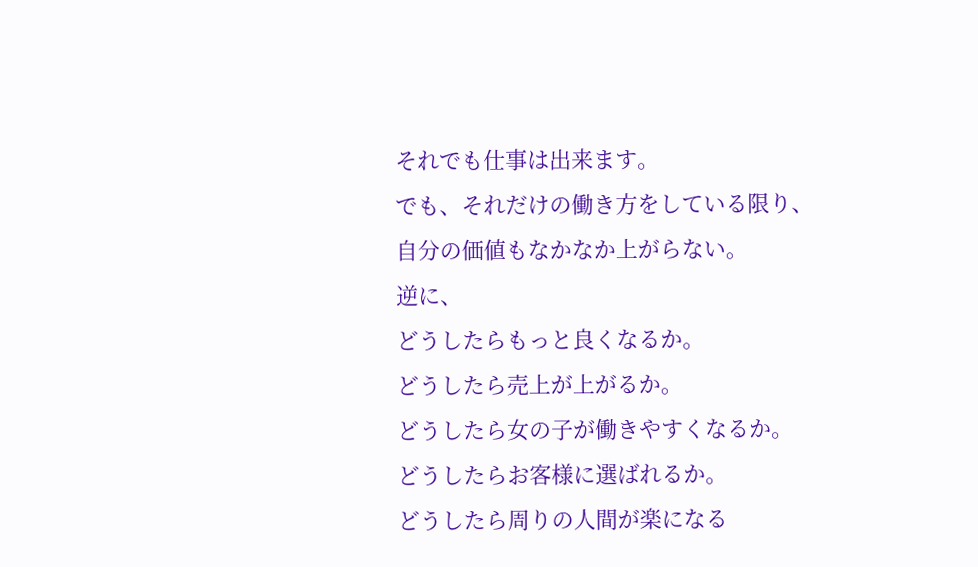それでも仕事は出来ます。
でも、それだけの働き方をしている限り、
自分の価値もなかなか上がらない。
逆に、
どうしたらもっと良くなるか。
どうしたら売上が上がるか。
どうしたら女の子が働きやすくなるか。
どうしたらお客様に選ばれるか。
どうしたら周りの人間が楽になる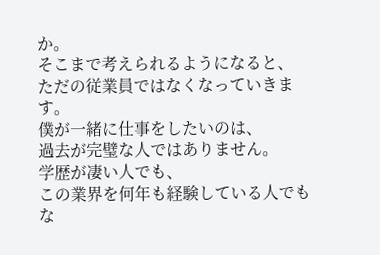か。
そこまで考えられるようになると、
ただの従業員ではなくなっていきます。
僕が一緒に仕事をしたいのは、
過去が完璧な人ではありません。
学歴が凄い人でも、
この業界を何年も経験している人でもな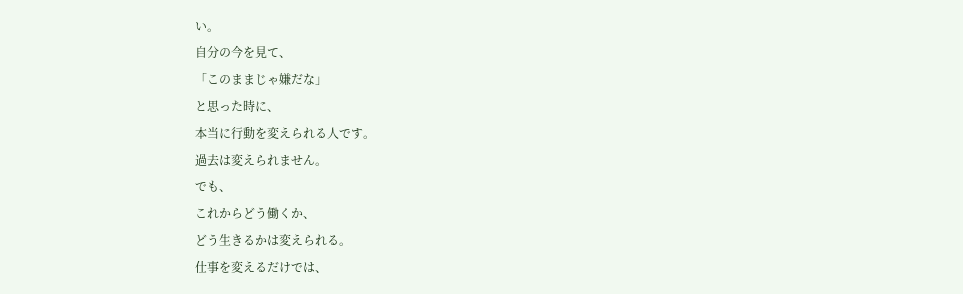い。
自分の今を見て、
「このままじゃ嫌だな」
と思った時に、
本当に行動を変えられる人です。
過去は変えられません。
でも、
これからどう働くか、
どう生きるかは変えられる。
仕事を変えるだけでは、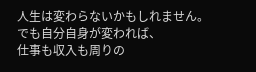人生は変わらないかもしれません。
でも自分自身が変われば、
仕事も収入も周りの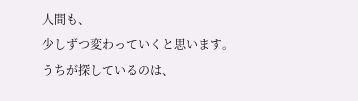人間も、
少しずつ変わっていくと思います。
うちが探しているのは、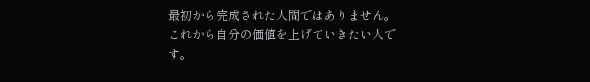最初から完成された人間ではありません。
これから自分の価値を上げていきたい人です。